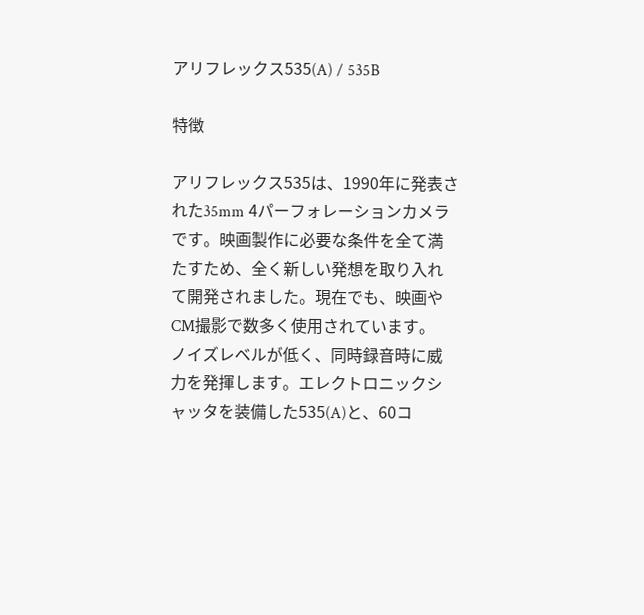アリフレックス535(A) / 535B

特徴

アリフレックス535は、1990年に発表された35mm 4パーフォレーションカメラです。映画製作に必要な条件を全て満たすため、全く新しい発想を取り入れて開発されました。現在でも、映画やCM撮影で数多く使用されています。
ノイズレベルが低く、同時録音時に威力を発揮します。エレクトロニックシャッタを装備した535(A)と、60コ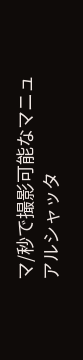マ/秒で撮影可能なマニュアルシャッタ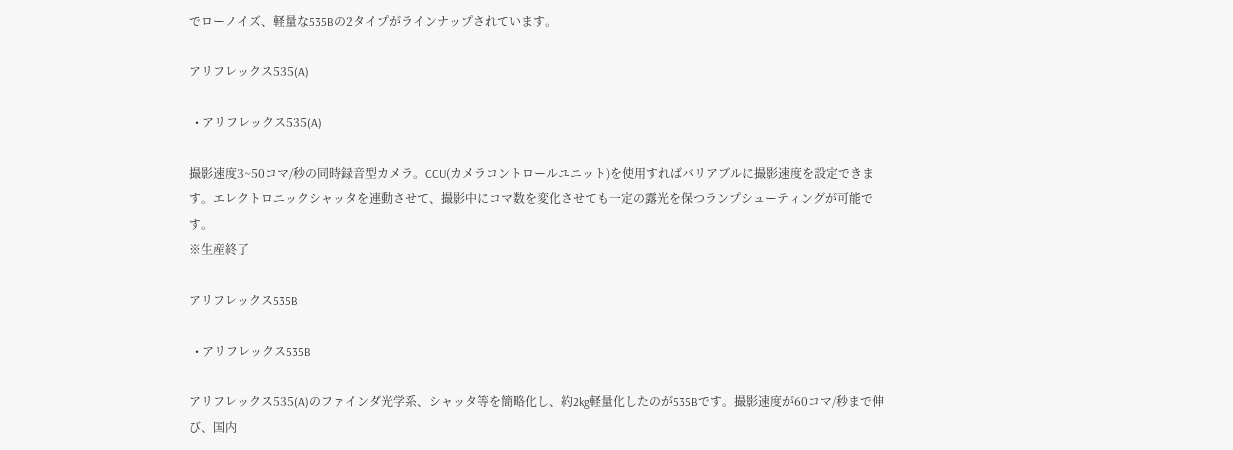でローノイズ、軽量な535Bの2タイプがラインナップされています。

アリフレックス535(A)

  • アリフレックス535(A)

撮影速度3~50コマ/秒の同時録音型カメラ。CCU(カメラコントロールユニット)を使用すればバリアブルに撮影速度を設定できます。エレクトロニックシャッタを連動させて、撮影中にコマ数を変化させても一定の露光を保つランプシューティングが可能です。
※生産終了

アリフレックス535B

  • アリフレックス535B

アリフレックス535(A)のファインダ光学系、シャッタ等を簡略化し、約2kg軽量化したのが535Bです。撮影速度が60コマ/秒まで伸び、国内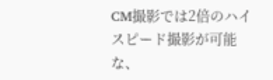CM撮影では2倍のハイスピード撮影が可能な、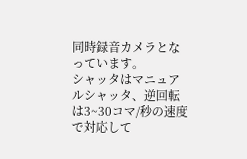同時録音カメラとなっています。
シャッタはマニュアルシャッタ、逆回転は3~30コマ/秒の速度で対応して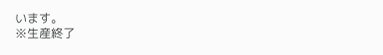います。
※生産終了